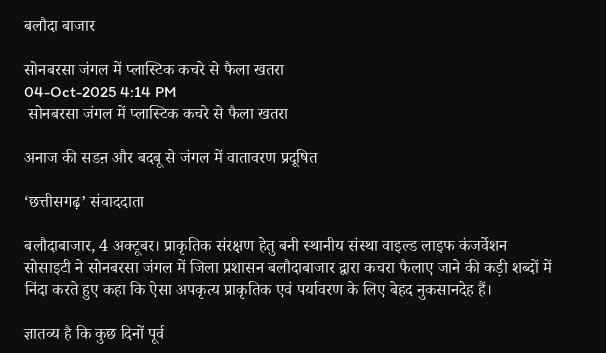बलौदा बाजार

सोनबरसा जंगल में प्लास्टिक कचरे से फैला खतरा
04-Oct-2025 4:14 PM
 सोनबरसा जंगल में प्लास्टिक कचरे से फैला खतरा

अनाज की सडऩ और बदबू से जंगल में वातावरण प्रदूषित

‘छत्तीसगढ़’ संवाददाता

बलौदाबाजार, 4 अक्टूबर। प्राकृतिक संरक्षण हेतु बनी स्थानीय संस्था वाइल्ड लाइफ कंजर्वेशन सोसाइटी ने सोनबरसा जंगल में जिला प्रशासन बलौदाबाजार द्वारा कचरा फैलाए जाने की कड़ी शब्दों में निंदा करते हुए कहा कि ऐसा अपकृत्य प्राकृतिक एवं पर्यावरण के लिए बेहद नुकसानदेह हैं।

ज्ञातव्य है कि कुछ दिनों पूर्व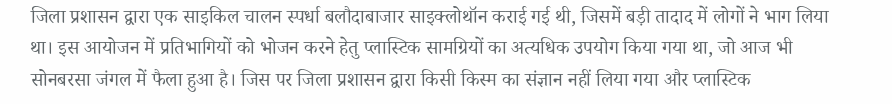जिला प्रशासन द्वारा एक साइकिल चालन स्पर्धा बलौदाबाजार साइक्लोथॉन कराई गई थी, जिसमें बड़ी तादाद में लोगों ने भाग लिया था। इस आयोजन में प्रतिभागियों को भोजन करने हेतु प्लास्टिक सामग्रियों का अत्यधिक उपयोग किया गया था, जो आज भी सोनबरसा जंगल में फैला हुआ है। जिस पर जिला प्रशासन द्वारा किसी किस्म का संज्ञान नहीं लिया गया और प्लास्टिक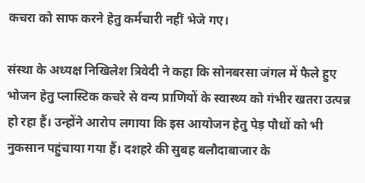कचरा को साफ करने हेतु कर्मचारी नहीं भेजे गए।

संस्था के अध्यक्ष निखिलेश त्रिवेदी ने कहा कि सोनबरसा जंगल में फैले हुए भोजन हेतु प्लास्टिक कचरे से वन्य प्राणियों के स्वास्थ्य को गंभीर खतरा उत्पन्न हो रहा हैं। उन्होंने आरोप लगाया कि इस आयोजन हेतु पेड़ पौधों को भी नुकसान पहुंचाया गया हैं। दशहरे की सुबह बलौदाबाजार के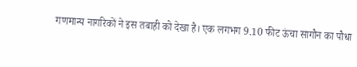गणमान्य नागरिकों ने इस तबाही को देखा है। एक लगभग 9.10 फीट ऊंचा सागौन का पौधा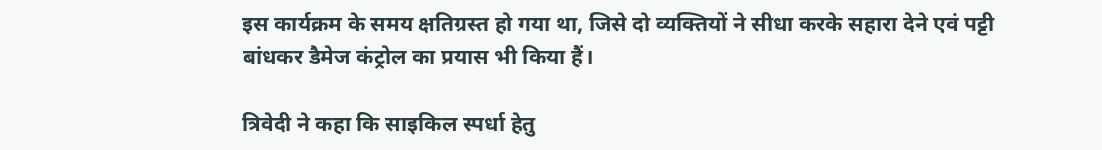इस कार्यक्रम के समय क्षतिग्रस्त हो गया था, जिसे दो व्यक्तियों ने सीधा करके सहारा देने एवं पट्टी बांधकर डैमेज कंट्रोल का प्रयास भी किया हैं।

त्रिवेदी ने कहा कि साइकिल स्पर्धा हेतु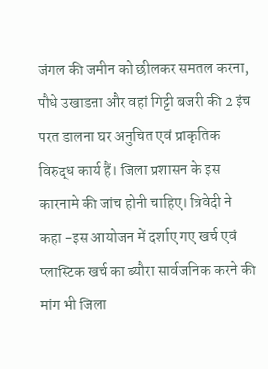जंगल की जमीन को छीलकर समतल करना, पौधे उखाडऩा और वहां गिट्टी बजरी की 2 इंच परत डालना घर अनुचित एवं प्राकृतिक विरुद्ध कार्य हैं। जिला प्रशासन के इस कारनामे की जांच होनी चाहिए। त्रिवेदी ने कहा -इस आयोजन में दर्शाए गए खर्च एवं प्लास्टिक खर्च का ब्यौरा सार्वजनिक करने की मांग भी जिला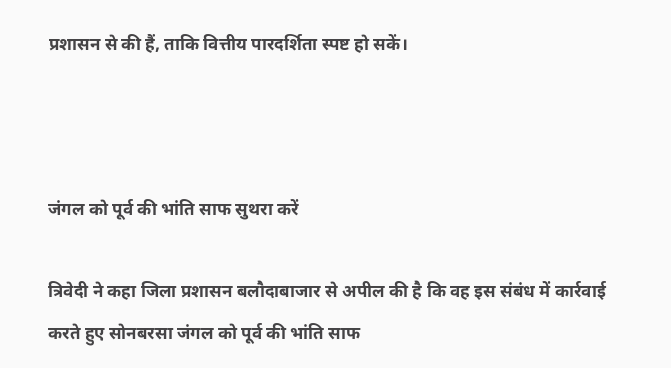प्रशासन से की हैं, ताकि वित्तीय पारदर्शिता स्पष्ट हो सकें।



जंगल को पूर्व की भांति साफ सुथरा करें

त्रिवेदी ने कहा जिला प्रशासन बलौदाबाजार से अपील की है कि वह इस संबंध में कार्रवाई करते हुए सोनबरसा जंगल को पूर्व की भांति साफ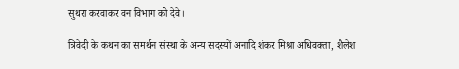सुथरा करवाकर वन विभाग को देवे।

त्रिवेदी के कथन का समर्थन संस्था के अन्य सदस्यों अनादि शंकर मिश्रा अधिवक्ता, शैलेश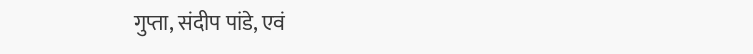गुप्ता, संदीप पांडे, एवं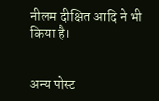नीलम दीक्षित आदि ने भी किया है।


अन्य पोस्ट